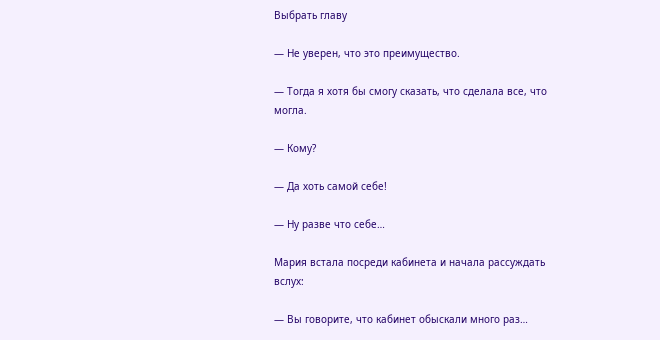Выбрать главу

— Не уверен, что это преимущество.

— Тогда я хотя бы смогу сказать, что сделала все, что могла.

— Кому?

— Да хоть самой себе!

— Ну разве что себе…

Мария встала посреди кабинета и начала рассуждать вслух:

— Вы говорите, что кабинет обыскали много раз…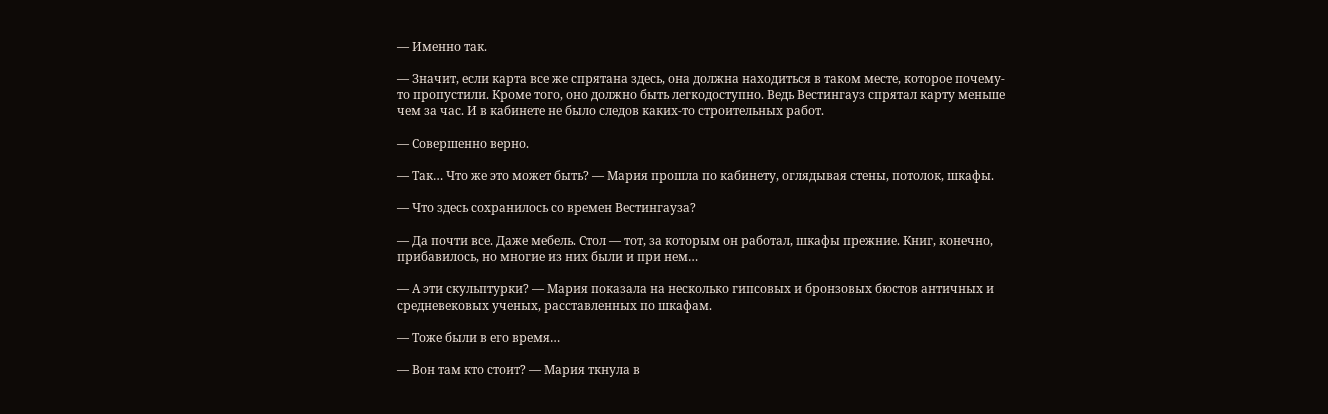— Именно так.

— Значит, если карта все же спрятана здесь, она должна находиться в таком месте, которое почему-то пропустили. Кроме того, оно должно быть легкодоступно. Ведь Вестингауз спрятал карту меньше чем за час. И в кабинете не было следов каких-то строительных работ.

— Совершенно верно.

— Так… Что же это может быть? — Мария прошла по кабинету, оглядывая стены, потолок, шкафы.

— Что здесь сохранилось со времен Вестингауза?

— Да почти все. Даже мебель. Стол — тот, за которым он работал, шкафы прежние. Книг, конечно, прибавилось, но многие из них были и при нем…

— А эти скульптурки? — Мария показала на несколько гипсовых и бронзовых бюстов античных и средневековых ученых, расставленных по шкафам.

— Тоже были в его время…

— Вон там кто стоит? — Мария ткнула в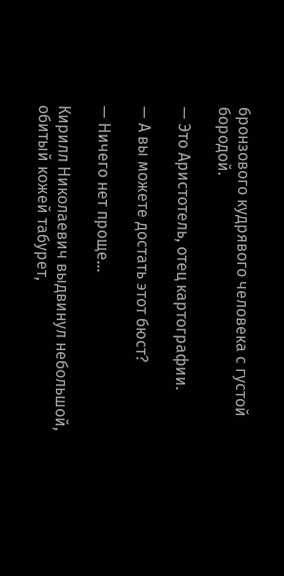бронзового кудрявого человека с густой бородой.

— Это Аристотель, отец картографии.

— А вы можете достать этот бюст?

— Ничего нет проще…

Кирилл Николаевич выдвинул небольшой, обитый кожей табурет,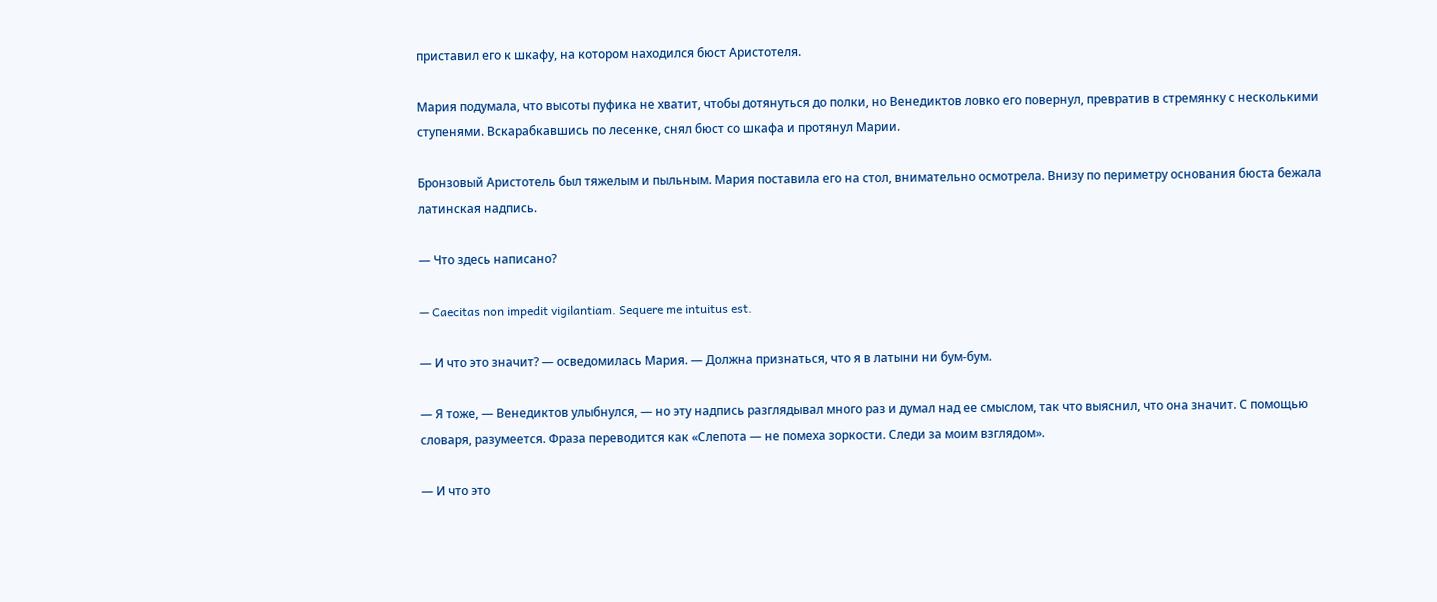приставил его к шкафу, на котором находился бюст Аристотеля.

Мария подумала, что высоты пуфика не хватит, чтобы дотянуться до полки, но Венедиктов ловко его повернул, превратив в стремянку с несколькими ступенями. Вскарабкавшись по лесенке, снял бюст со шкафа и протянул Марии.

Бронзовый Аристотель был тяжелым и пыльным. Мария поставила его на стол, внимательно осмотрела. Внизу по периметру основания бюста бежала латинская надпись.

— Что здесь написано?

— Caecitas non impedit vigilantiam. Sequere me intuitus est.

— И что это значит? — осведомилась Мария. — Должна признаться, что я в латыни ни бум-бум.

— Я тоже, — Венедиктов улыбнулся, — но эту надпись разглядывал много раз и думал над ее смыслом, так что выяснил, что она значит. С помощью словаря, разумеется. Фраза переводится как «Слепота — не помеха зоркости. Следи за моим взглядом».

— И что это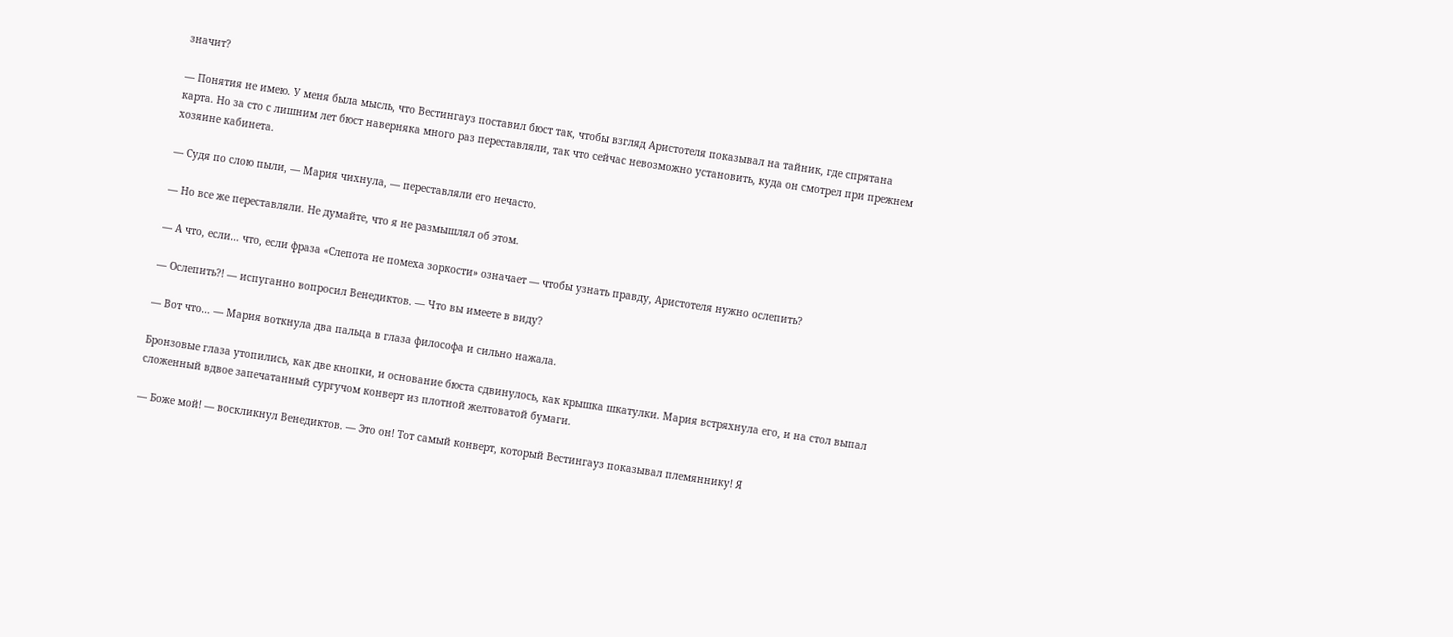значит?

— Понятия не имею. У меня была мысль, что Вестингауз поставил бюст так, чтобы взгляд Аристотеля показывал на тайник, где спрятана карта. Но за сто с лишним лет бюст наверняка много раз переставляли, так что сейчас невозможно установить, куда он смотрел при прежнем хозяине кабинета.

— Судя по слою пыли, — Мария чихнула, — переставляли его нечасто.

— Но все же переставляли. Не думайте, что я не размышлял об этом.

— А что, если… что, если фраза «Слепота не помеха зоркости» означает — чтобы узнать правду, Аристотеля нужно ослепить?

— Ослепить?! — испуганно вопросил Венедиктов. — Что вы имеете в виду?

— Вот что… — Мария воткнула два пальца в глаза философа и сильно нажала.

Бронзовые глаза утопились, как две кнопки, и основание бюста сдвинулось, как крышка шкатулки. Мария встряхнула его, и на стол выпал сложенный вдвое запечатанный сургучом конверт из плотной желтоватой бумаги.

— Боже мой! — воскликнул Венедиктов. — Это он! Тот самый конверт, который Вестингауз показывал племяннику! Я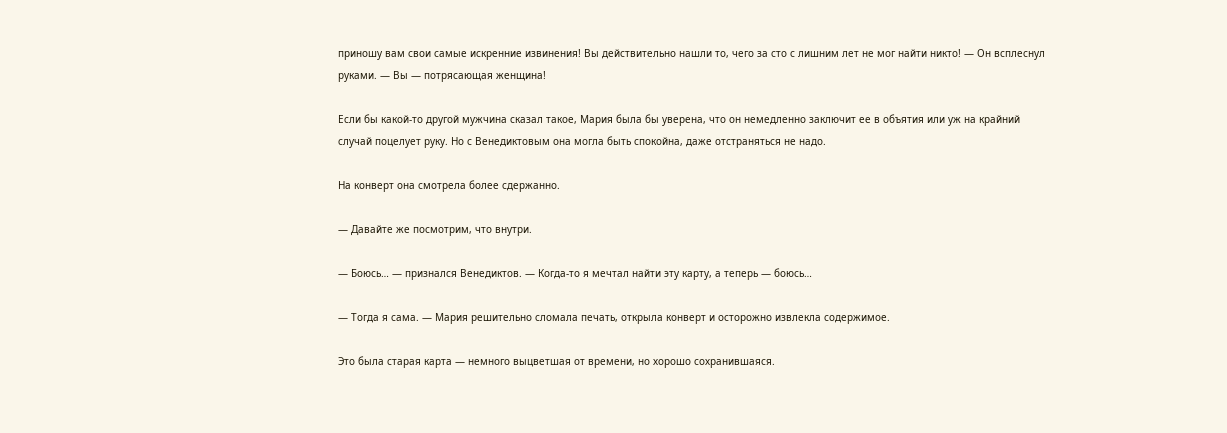приношу вам свои самые искренние извинения! Вы действительно нашли то, чего за сто с лишним лет не мог найти никто! — Он всплеснул руками. — Вы — потрясающая женщина!

Если бы какой-то другой мужчина сказал такое, Мария была бы уверена, что он немедленно заключит ее в объятия или уж на крайний случай поцелует руку. Но с Венедиктовым она могла быть спокойна, даже отстраняться не надо.

На конверт она смотрела более сдержанно.

— Давайте же посмотрим, что внутри.

— Боюсь… — признался Венедиктов. — Когда-то я мечтал найти эту карту, а теперь — боюсь…

— Тогда я сама. — Мария решительно сломала печать, открыла конверт и осторожно извлекла содержимое.

Это была старая карта — немного выцветшая от времени, но хорошо сохранившаяся.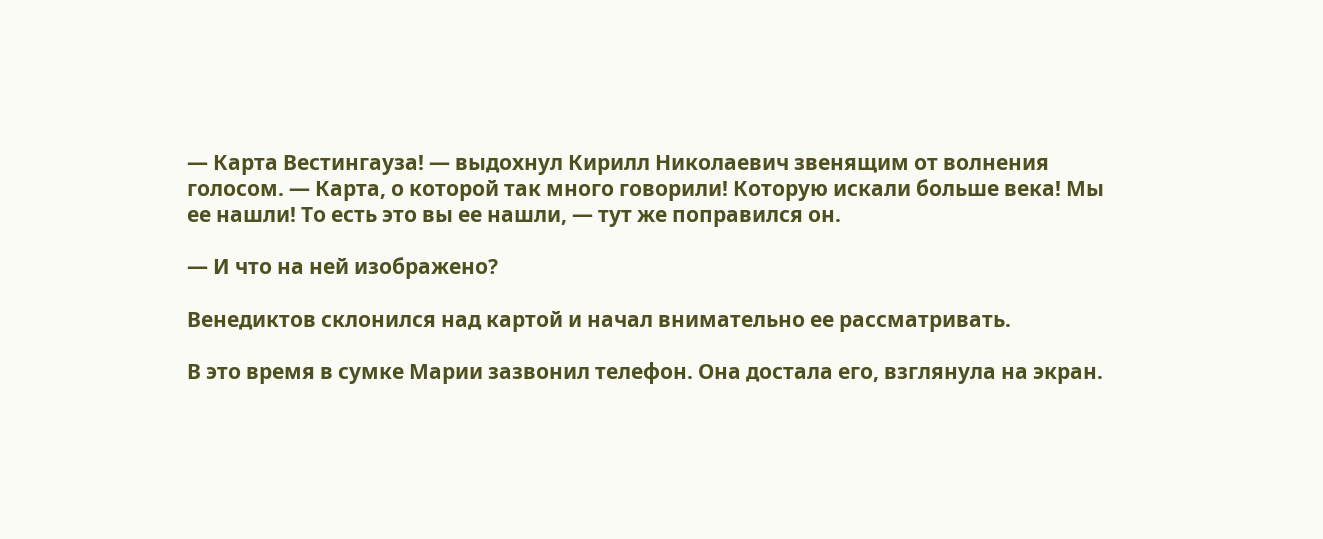— Карта Вестингауза! — выдохнул Кирилл Николаевич звенящим от волнения голосом. — Карта, о которой так много говорили! Которую искали больше века! Мы ее нашли! То есть это вы ее нашли, — тут же поправился он.

— И что на ней изображено?

Венедиктов склонился над картой и начал внимательно ее рассматривать.

В это время в сумке Марии зазвонил телефон. Она достала его, взглянула на экран.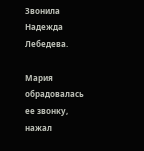Звонила Надежда Лебедева.

Мария обрадовалась ее звонку, нажал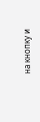на кнопку и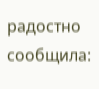радостно сообщила: